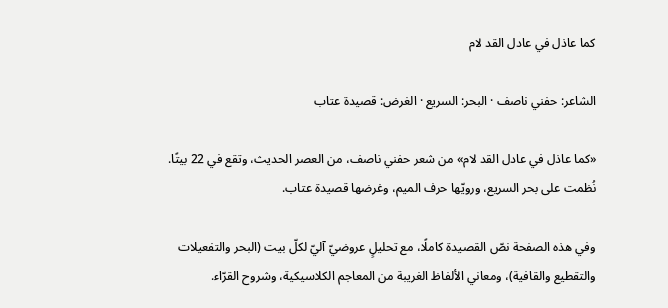كما عاذل في عادل القد لام

الشاعر: حفني ناصف · البحر: السريع · الغرض: قصيدة عتاب

«كما عاذل في عادل القد لام» من شعر حفني ناصف، من العصر الحديث، وتقع في 22 بيتًا. نُظمت على بحر السريع، ورويّها حرف الميم، وغرضها قصيدة عتاب.

وفي هذه الصفحة نصّ القصيدة كاملًا، مع تحليلٍ عروضيّ آليّ لكلّ بيت (البحر والتفعيلات والتقطيع والقافية)، ومعاني الألفاظ الغريبة من المعاجم الكلاسيكية، وشروح القرّاء.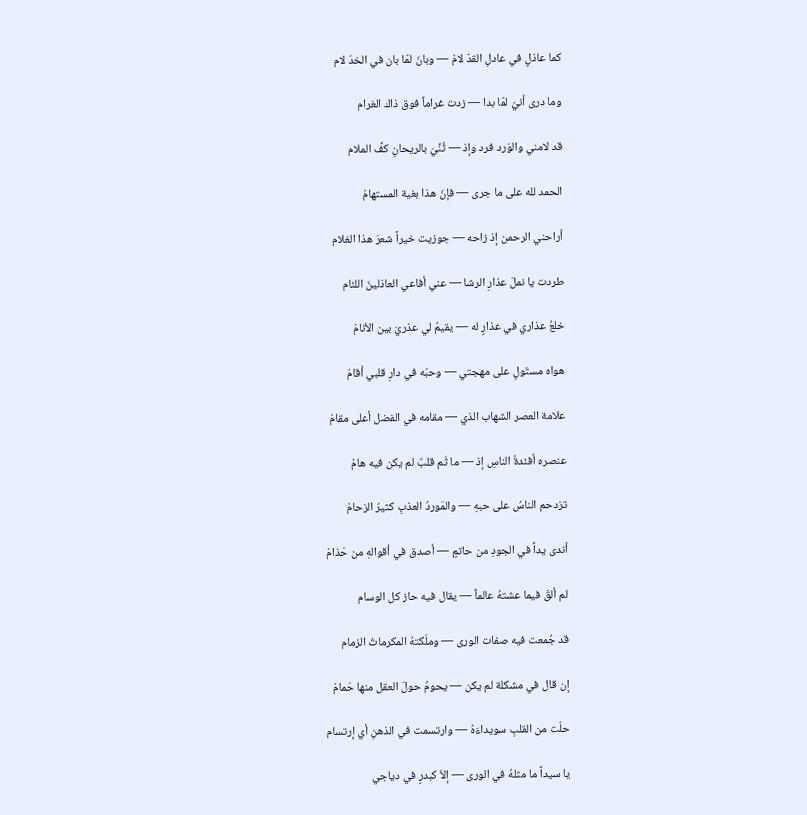كما عاذلٍ في عادلِ القدّ لامْ — وبانَ لمّا بان في الخدّ لام

وما درى أنيّ لمّا بدا — زدت غراماً فوق ذاك الغرام

قد لامني والوَرد فرد وإذ — ثُنِّيَ بالريحانِ كفَّ الملام

الحمد لله على ما جرى — فإنّ هذا بغية المستهامْ

أراحني الرحمن إذ زاحه — جوزيت خيراً شعرَ هذا الغلام

طردت يا نملَ عذارِ الرشا — عني أفاعي العاذلينَ اللئام

خلعُ عذاري في عذارٍ له — يقيمُ لي عذريَ بين الأنامْ

هواه مستَولٍ على مهجتي — وحبّه في دارِ قلبي أقامْ

علامة العصر الشهاب الذي — مقامه في الفضل أعلى مقامْ

عنصره أفئدةُ الناسِ إذ — ما ثَم قلبٌ لم يكن فيه هامْ

تزدحم الناسُ على حبهِ — والمَوردُ العذبِ كثيرُ الزحامْ

أندى يداً في الجودِ من حاتمٍ — أصدق في أقوالهِ من حَذامْ

لم ألقَ فيما عشتهُ عالماً — يقال فيه حاز كل الوسام

قد جُمعت فيه صفات الورى — وملَكتهُ المكرماتُ الزمام

إن قال في مشكلة لم يكن — يحومُ حولَ العقل منها حَمامْ

حلّت من القلبِ سويداءَهُ — وارتسمت في الذهنِ أي إرتسام

يا سيداً ما مثلهُ في الورى — إلاّ كبدرٍ في دياجي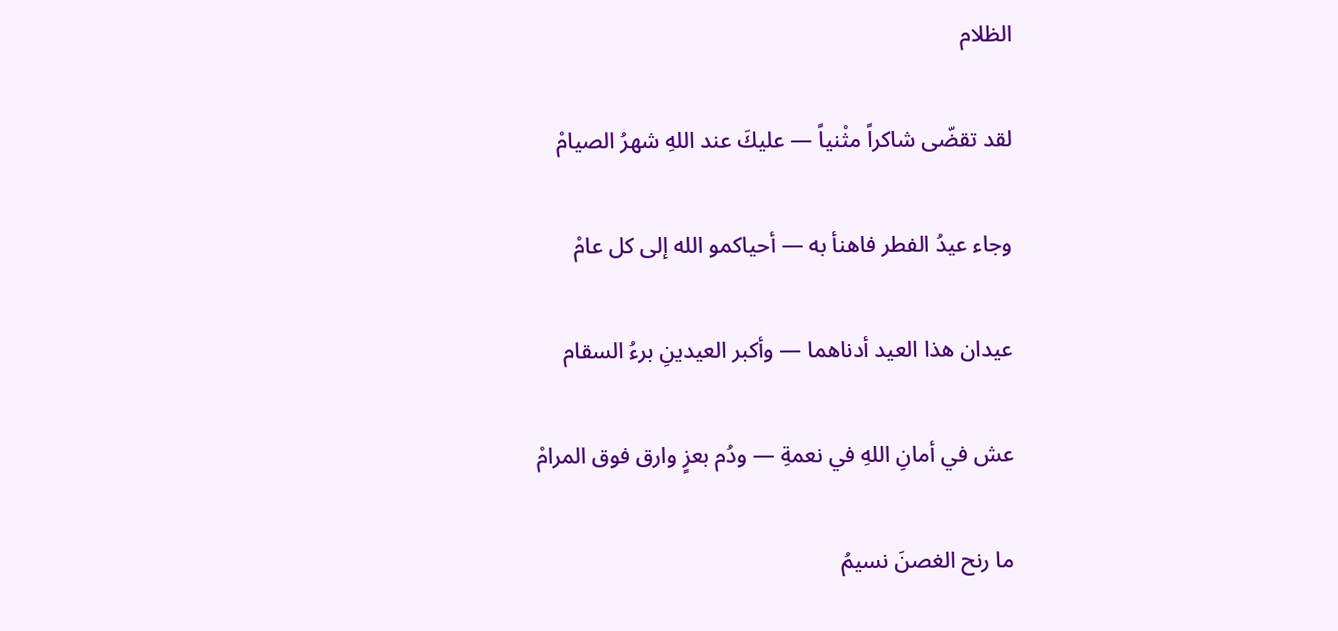الظلام

لقد تقضّى شاكراً مثْنياً — عليكَ عند اللهِ شهرُ الصيامْ

وجاء عيدُ الفطر فاهنأ به — أحياكمو الله إلى كل عامْ

عيدان هذا العيد أدناهما — وأكبر العيدينِ برءُ السقام

عش في أمانِ اللهِ في نعمةِ — ودُم بعزٍ وارق فوق المرامْ

ما رنح الغصنَ نسيمُ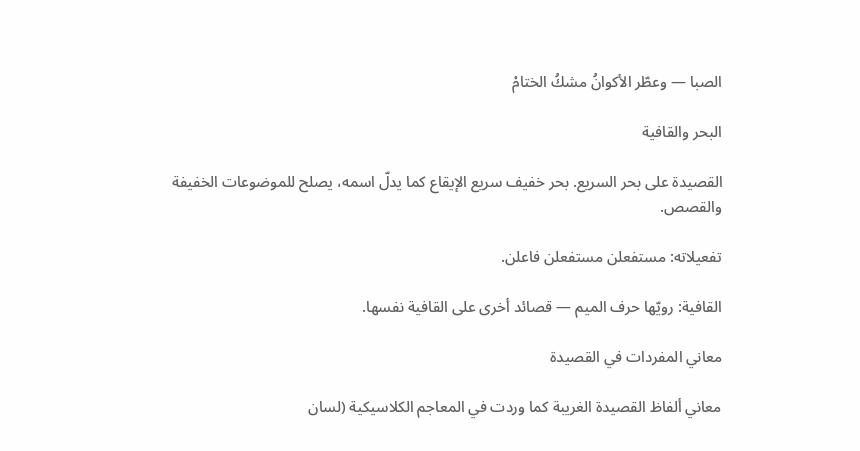الصبا — وعطّر الأكوانُ مشكُ الختامْ

البحر والقافية

القصيدة على بحر السريع. بحر خفيف سريع الإيقاع كما يدلّ اسمه، يصلح للموضوعات الخفيفة والقصص.

تفعيلاته: مستفعلن مستفعلن فاعلن.

القافية: رويّها حرف الميم — قصائد أخرى على القافية نفسها.

معاني المفردات في القصيدة

معاني ألفاظ القصيدة الغريبة كما وردت في المعاجم الكلاسيكية (لسان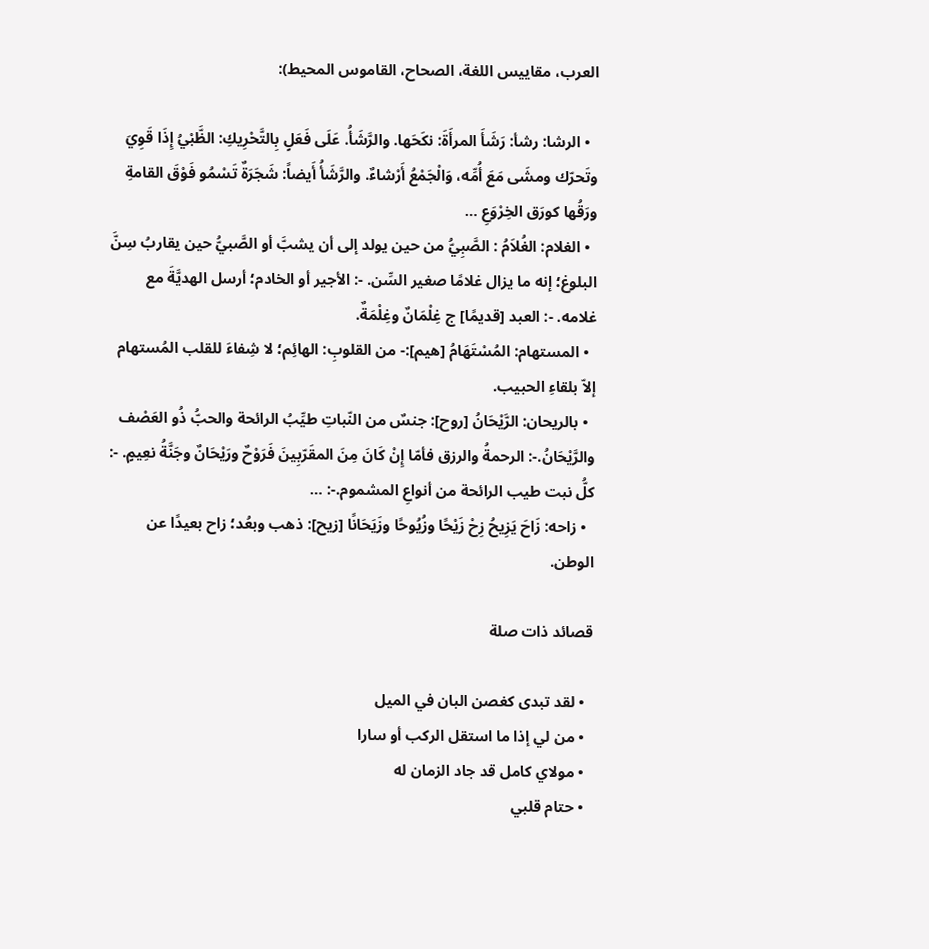العرب، مقاييس اللغة، الصحاح، القاموس المحيط):

  • الرشا: رشأ: رَشَأَ المرأَةَ: نكَحَها. والرَّشَأُ. عَلَى فَعَلٍ بِالتَّحْرِيكِ: الظَّبْيُ إِذَا قَوِيَ وتَحرّك ومشَى مَعَ أُمِّه، وَالْجَمْعُ أَرْشاءٌ. والرَّشَأُ أَيضاً: شَجَرَةٌ تَسْمُو فَوْقَ القامةِ ورَقُها كورَق الخِرْوَعِ …
  • الغلام: الغُلاَمُ : الصَّبِيُّ من حين يولد إلى أن يشبَّ أو الصَّبيُّ حين يقاربُ سِنَّ البلوغ؛ إنه ما يزال غلامًا صغير السِّن. -: الأجير أو الخادم؛ أرسل الهديَّةَ مع غلامه. -: العبد [قديمًا] ج غِلْمَانٌ وغِلْمَةٌ.
  • المستهام: المُسْتَهَامُ [هيم]:- من القلوبِ: الهائِم؛ لا شِفاءَ للقلب المُستهام إلاّ بلقاءِ الحبيب.
  • بالريحان: الرَّيْحَانُ [روح]: جنسٌ من النّباتِ طيِّبُ الرائحة والحبُّ ذُو العَصْف والرَّيْحَانُ.-: الرحمةُ والرزق فأمّا إِنْ كَانَ مِنَ المقَرّبِينَ فَرَوْحٌ ورَيْحَانٌ وجَنَّةُ نعِيمٍ. -: كلُّ نبت طيب الرائحة من أنواعِ المشموم.-: …
  • زاحه: زَاحَ يَزِيحُ زِحْ زَيْحًا وزُيُوحًا وزَيَحَانًا [زيح]: ذهب وبعُد؛ زاح بعيدًا عن الوطن.

قصائد ذات صلة

  • لقد تبدى كغصن البان في الميل
  • من لي إذا ما استقل الركب أو سارا
  • مولاي كامل قد جاد الزمان له
  • حتام قلبي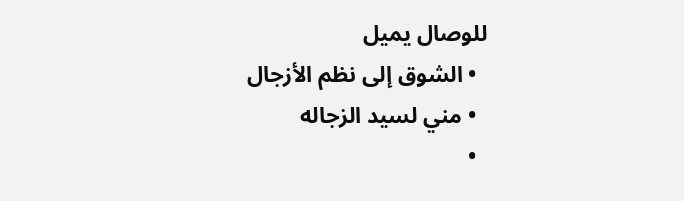للوصال يميل
  • الشوق إلى نظم الأزجال
  • مني لسيد الزجاله
  •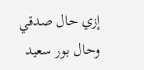إزي حال صدقي وحال بور سعيد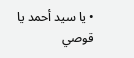• يا سيد أحمد يا قوصي